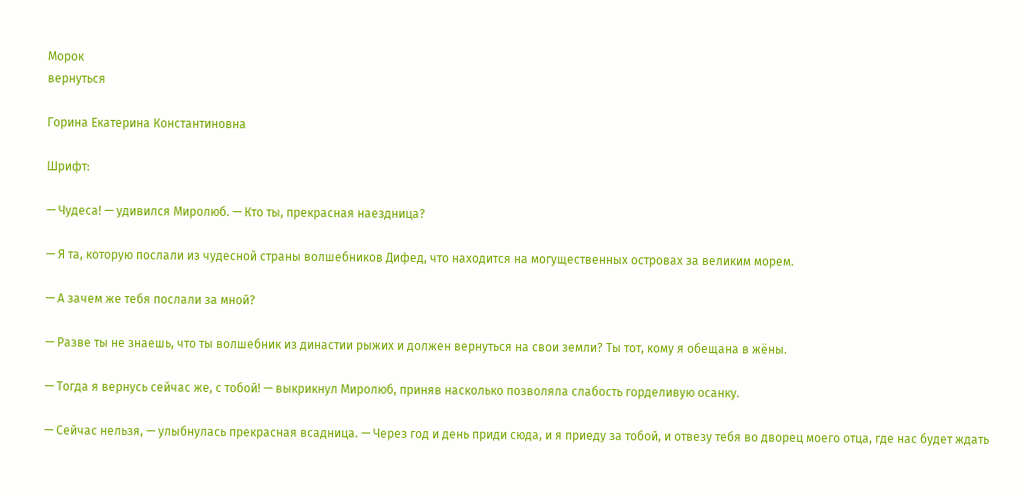Морок
вернуться

Горина Екатерина Константиновна

Шрифт:

— Чудеса! — удивился Миролюб. — Кто ты, прекрасная наездница?

— Я та, которую послали из чудесной страны волшебников Дифед, что находится на могущественных островах за великим морем.

— А зачем же тебя послали за мной?

— Разве ты не знаешь, что ты волшебник из династии рыжих и должен вернуться на свои земли? Ты тот, кому я обещана в жёны.

— Тогда я вернусь сейчас же, с тобой! — выкрикнул Миролюб, приняв насколько позволяла слабость горделивую осанку.

— Сейчас нельзя, — улыбнулась прекрасная всадница. — Через год и день приди сюда, и я приеду за тобой, и отвезу тебя во дворец моего отца, где нас будет ждать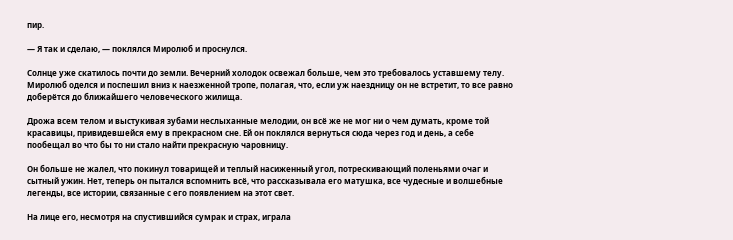пир.

— Я так и сделаю, — поклялся Миролюб и проснулся.

Солнце уже скатилось почти до земли. Вечерний холодок освежал больше, чем это требовалось уставшему телу. Миролюб оделся и поспешил вниз к наезженной тропе, полагая, что, если уж наездницу он не встретит, то все равно доберётся до ближайшего человеческого жилища.

Дрожа всем телом и выстукивая зубами неслыханные мелодии, он всё же не мог ни о чем думать, кроме той красавицы, привидевшейся ему в прекрасном сне. Ей он поклялся вернуться сюда через год и день, а себе пообещал во что бы то ни стало найти прекрасную чаровницу.

Он больше не жалел, что покинул товарищей и теплый насиженный угол, потрескивающий поленьями очаг и сытный ужин. Нет, теперь он пытался вспомнить всё, что рассказывала его матушка, все чудесные и волшебные легенды, все истории, связанные с его появлением на этот свет.

На лице его, несмотря на спустившийся сумрак и страх, играла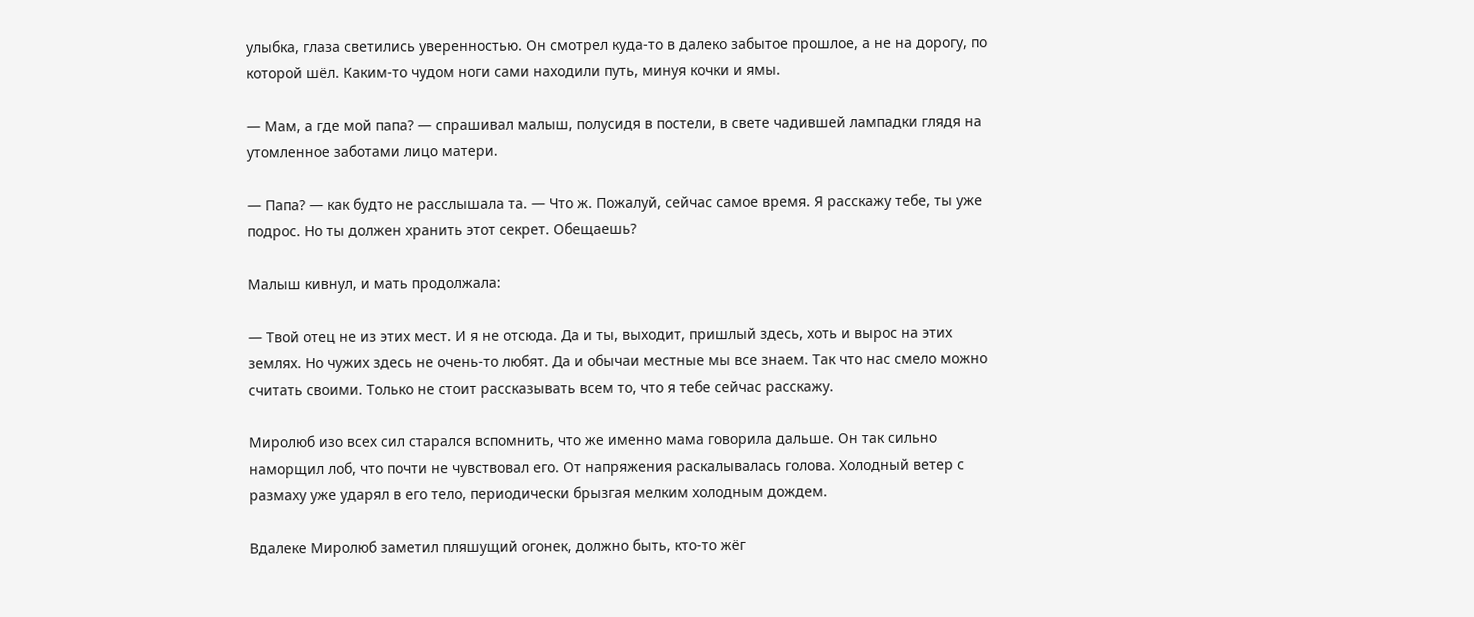улыбка, глаза светились уверенностью. Он смотрел куда-то в далеко забытое прошлое, а не на дорогу, по которой шёл. Каким-то чудом ноги сами находили путь, минуя кочки и ямы.

— Мам, а где мой папа? — спрашивал малыш, полусидя в постели, в свете чадившей лампадки глядя на утомленное заботами лицо матери.

— Папа? — как будто не расслышала та. — Что ж. Пожалуй, сейчас самое время. Я расскажу тебе, ты уже подрос. Но ты должен хранить этот секрет. Обещаешь?

Малыш кивнул, и мать продолжала:

— Твой отец не из этих мест. И я не отсюда. Да и ты, выходит, пришлый здесь, хоть и вырос на этих землях. Но чужих здесь не очень-то любят. Да и обычаи местные мы все знаем. Так что нас смело можно считать своими. Только не стоит рассказывать всем то, что я тебе сейчас расскажу.

Миролюб изо всех сил старался вспомнить, что же именно мама говорила дальше. Он так сильно наморщил лоб, что почти не чувствовал его. От напряжения раскалывалась голова. Холодный ветер с размаху уже ударял в его тело, периодически брызгая мелким холодным дождем.

Вдалеке Миролюб заметил пляшущий огонек, должно быть, кто-то жёг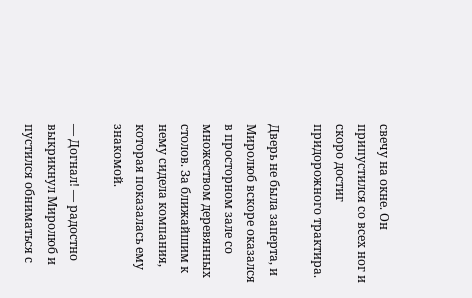свечу на окне. Он припустился со всех ног и скоро достиг придорожного трактира.

Дверь не была заперта, и Миролюб вскоре оказался в просторном зале со множеством деревянных столов. За ближайшим к нему сидела компания, которая показалась ему знакомой.

— Догнал! — радостно выкрикнул Миролюб и пустился обниматься с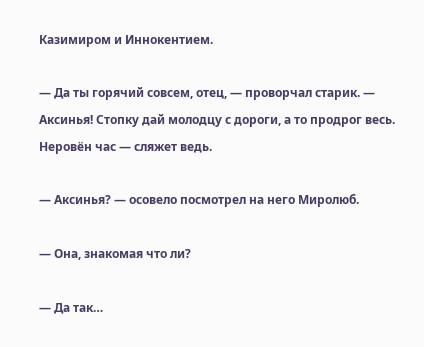Казимиром и Иннокентием.

— Да ты горячий совсем, отец, — проворчал старик. — Аксинья! Стопку дай молодцу с дороги, а то продрог весь. Неровён час — сляжет ведь.

— Аксинья? — осовело посмотрел на него Миролюб.

— Она, знакомая что ли?

— Да так…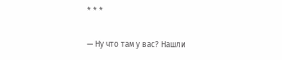* * *

— Ну что там у вас? Нашли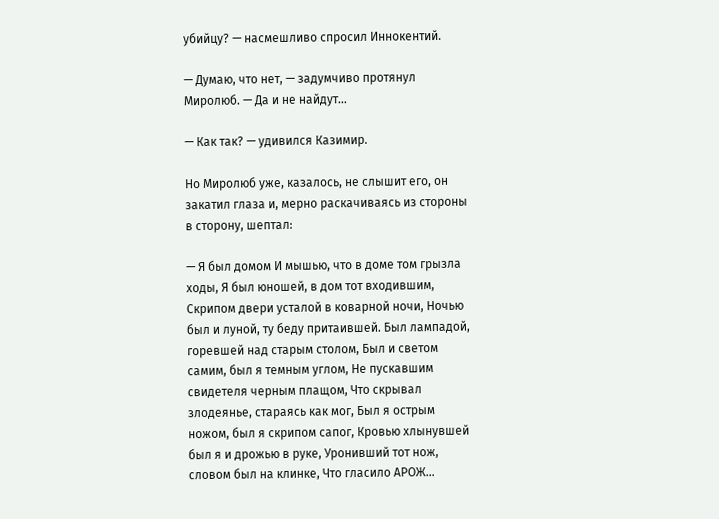убийцу? — насмешливо спросил Иннокентий.

— Думаю, что нет, — задумчиво протянул Миролюб. — Да и не найдут…

— Как так? — удивился Казимир.

Но Миролюб уже, казалось, не слышит его, он закатил глаза и, мерно раскачиваясь из стороны в сторону, шептал:

— Я был домом И мышью, что в доме том грызла ходы, Я был юношей, в дом тот входившим, Скрипом двери усталой в коварной ночи, Ночью был и луной, ту беду притаившей. Был лампадой, горевшей над старым столом, Был и светом самим, был я темным углом, Не пускавшим свидетеля черным плащом, Что скрывал злодеянье, стараясь как мог, Был я острым ножом, был я скрипом сапог, Кровью хлынувшей был я и дрожью в руке, Уронивший тот нож, словом был на клинке, Что гласило АРОЖ…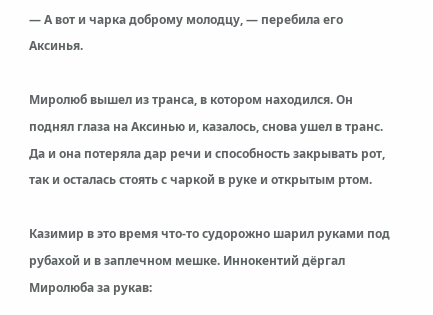— А вот и чарка доброму молодцу, — перебила его Аксинья.

Миролюб вышел из транса, в котором находился. Он поднял глаза на Аксинью и, казалось, снова ушел в транс. Да и она потеряла дар речи и способность закрывать рот, так и осталась стоять с чаркой в руке и открытым ртом.

Казимир в это время что-то судорожно шарил руками под рубахой и в заплечном мешке. Иннокентий дёргал Миролюба за рукав: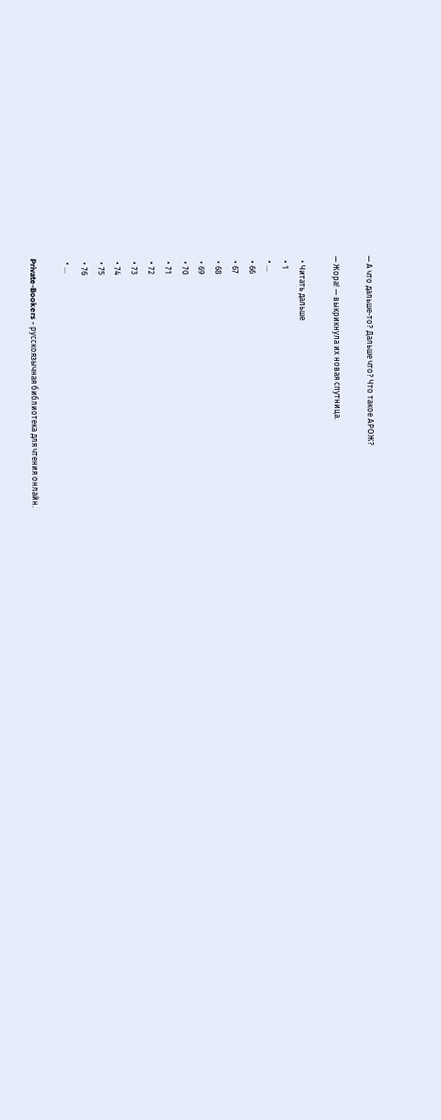— А что дальше-то? Дальше что? Что такое АРОЖ?

— Жора! — выкрикнула их новая спутница.

  • Читать дальше
  • 1
  • ...
  • 66
  • 67
  • 68
  • 69
  • 70
  • 71
  • 72
  • 73
  • 74
  • 75
  • 76
  • ...

Private-Bookers - русскоязычная библиотека для чтения онлайн.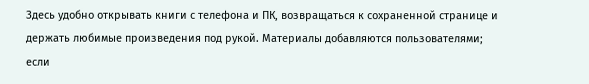Здесь удобно открывать книги с телефона и ПК, возвращаться к сохраненной странице и держать любимые произведения под рукой. Материалы добавляются пользователями; если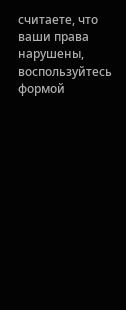считаете, что ваши права нарушены, воспользуйтесь формой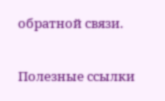обратной связи.

Полезные ссылки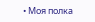• Моя полка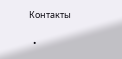Контакты

  •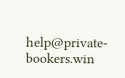help@private-bookers.win